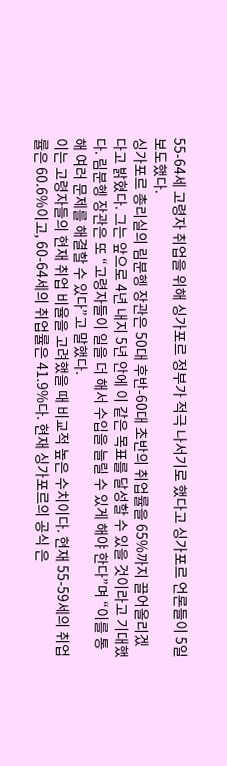55-64세 고령자 취업을 위해 싱가포르 정부가 적극 나서기로 했다고 싱가포르 언론들이 5일 보도했다.
싱가포르 총리실의 림분헹 장관은 50대 후반-60대 초반의 취업률을 65%까지 끌어올리겠다고 밝혔다. 그는 앞으로 4년 내지 5년 안에 이 같은 목표를 달성할 수 있을 것이라고 기대했다. 림분헹 장관은 또 “고령자들이 일을 더 해서 수입을 늘릴 수 있게 해야 한다”며 “이를 통해 여러 문제를 해결할 수 있다”고 말했다.
이는 고령자들의 현재 취업 비율을 고려했을 때 비교적 높은 수치이다. 현재 55-59세의 취업률은 60.6%이고, 60-64세의 취업률은 41.9%다. 현재 싱가포르의 공식 은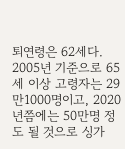퇴연령은 62세다. 2005년 기준으로 65세 이상 고령자는 29만1000명이고, 2020년쯤에는 50만명 정도 될 것으로 싱가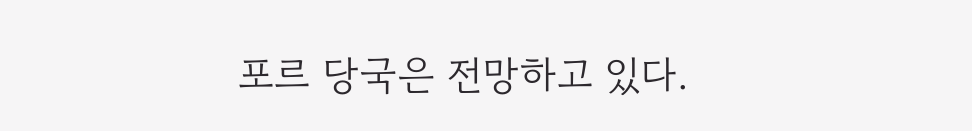포르 당국은 전망하고 있다.